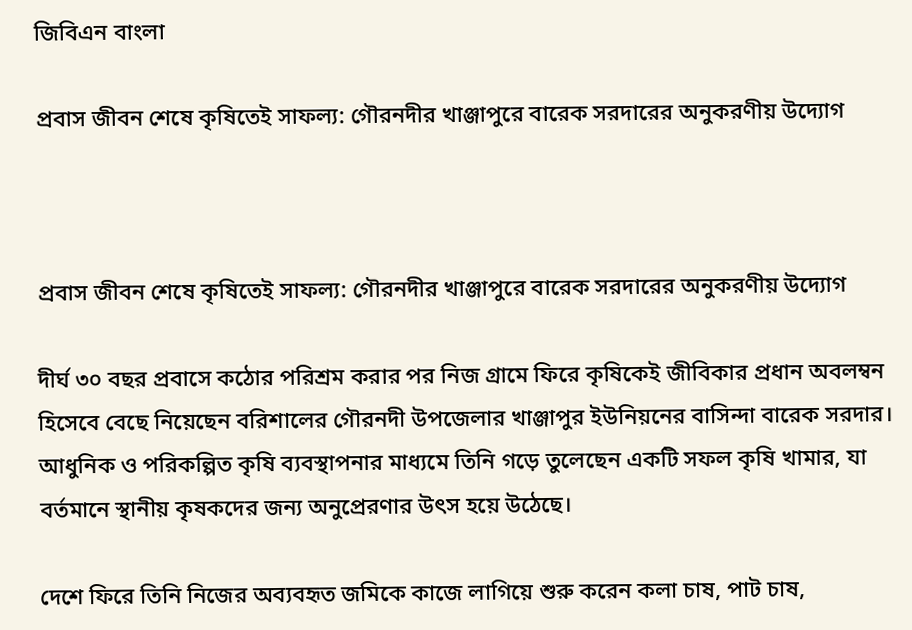জিবিএন বাংলা

প্রবাস জীবন শেষে কৃষিতেই সাফল্য: গৌরনদীর খাঞ্জাপুরে বারেক সরদারের অনুকরণীয় উদ্যোগ



প্রবাস জীবন শেষে কৃষিতেই সাফল্য: গৌরনদীর খাঞ্জাপুরে বারেক সরদারের অনুকরণীয় উদ্যোগ

দীর্ঘ ৩০ বছর প্রবাসে কঠোর পরিশ্রম করার পর নিজ গ্রামে ফিরে কৃষিকেই জীবিকার প্রধান অবলম্বন হিসেবে বেছে নিয়েছেন বরিশালের গৌরনদী উপজেলার খাঞ্জাপুর ইউনিয়নের বাসিন্দা বারেক সরদার। আধুনিক ও পরিকল্পিত কৃষি ব্যবস্থাপনার মাধ্যমে তিনি গড়ে তুলেছেন একটি সফল কৃষি খামার, যা বর্তমানে স্থানীয় কৃষকদের জন্য অনুপ্রেরণার উৎস হয়ে উঠেছে।

দেশে ফিরে তিনি নিজের অব্যবহৃত জমিকে কাজে লাগিয়ে শুরু করেন কলা চাষ, পাট চাষ,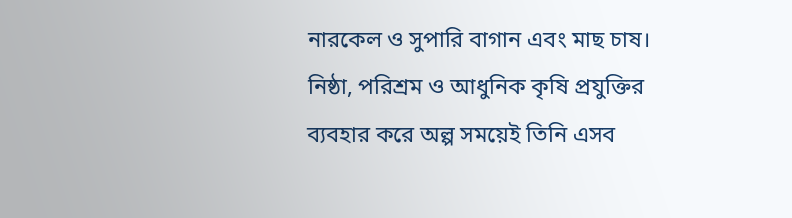নারকেল ও সুপারি বাগান এবং মাছ চাষ। নিষ্ঠা, পরিশ্রম ও আধুনিক কৃষি প্রযুক্তির ব্যবহার করে অল্প সময়েই তিনি এসব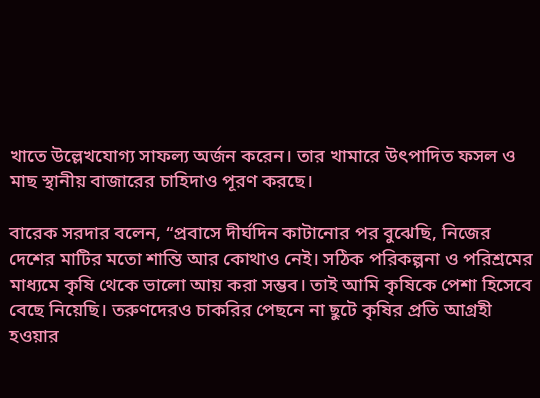খাতে উল্লেখযোগ্য সাফল্য অর্জন করেন। তার খামারে উৎপাদিত ফসল ও মাছ স্থানীয় বাজারের চাহিদাও পূরণ করছে।

বারেক সরদার বলেন, “প্রবাসে দীর্ঘদিন কাটানোর পর বুঝেছি, নিজের দেশের মাটির মতো শান্তি আর কোথাও নেই। সঠিক পরিকল্পনা ও পরিশ্রমের মাধ্যমে কৃষি থেকে ভালো আয় করা সম্ভব। তাই আমি কৃষিকে পেশা হিসেবে বেছে নিয়েছি। তরুণদেরও চাকরির পেছনে না ছুটে কৃষির প্রতি আগ্রহী হওয়ার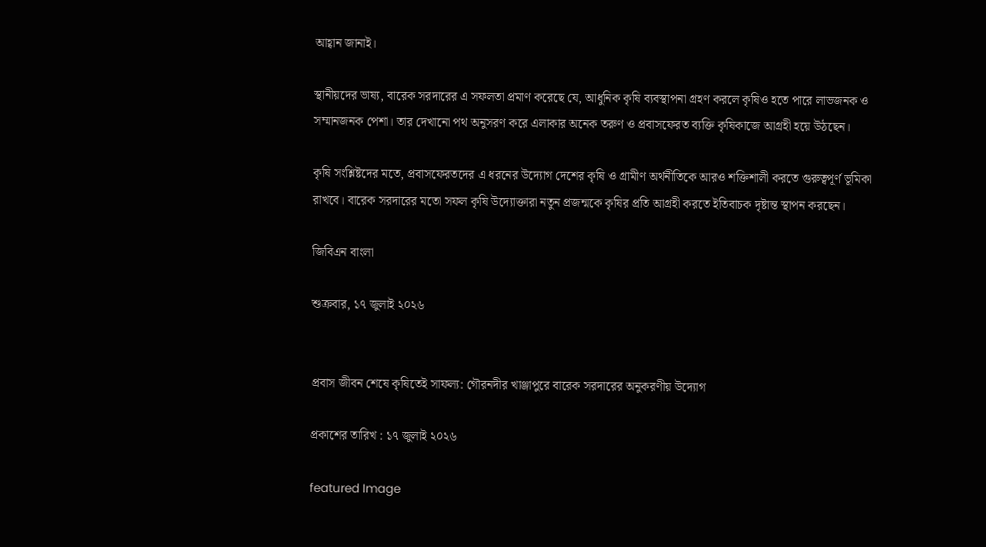আহ্বান জানাই।

স্থানীয়দের ভাষ্য, বারেক সরদারের এ সফলতা প্রমাণ করেছে যে, আধুনিক কৃষি ব্যবস্থাপনা গ্রহণ করলে কৃষিও হতে পারে লাভজনক ও সম্মানজনক পেশা। তার দেখানো পথ অনুসরণ করে এলাকার অনেক তরুণ ও প্রবাসফেরত ব্যক্তি কৃষিকাজে আগ্রহী হয়ে উঠছেন।

কৃষি সংশ্লিষ্টদের মতে, প্রবাসফেরতদের এ ধরনের উদ্যোগ দেশের কৃষি ও গ্রামীণ অর্থনীতিকে আরও শক্তিশালী করতে গুরুত্বপূর্ণ ভূমিকা রাখবে। বারেক সরদারের মতো সফল কৃষি উদ্যোক্তারা নতুন প্রজন্মকে কৃষির প্রতি আগ্রহী করতে ইতিবাচক দৃষ্টান্ত স্থাপন করছেন।

জিবিএন বাংলা

শুক্রবার, ১৭ জুলাই ২০২৬


প্রবাস জীবন শেষে কৃষিতেই সাফল্য: গৌরনদীর খাঞ্জাপুরে বারেক সরদারের অনুকরণীয় উদ্যোগ

প্রকাশের তারিখ : ১৭ জুলাই ২০২৬

featured Image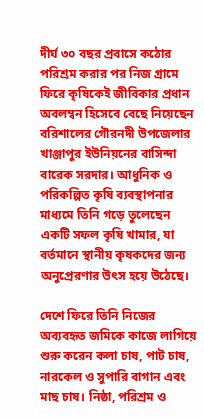দীর্ঘ ৩০ বছর প্রবাসে কঠোর পরিশ্রম করার পর নিজ গ্রামে ফিরে কৃষিকেই জীবিকার প্রধান অবলম্বন হিসেবে বেছে নিয়েছেন বরিশালের গৌরনদী উপজেলার খাঞ্জাপুর ইউনিয়নের বাসিন্দা বারেক সরদার। আধুনিক ও পরিকল্পিত কৃষি ব্যবস্থাপনার মাধ্যমে তিনি গড়ে তুলেছেন একটি সফল কৃষি খামার, যা বর্তমানে স্থানীয় কৃষকদের জন্য অনুপ্রেরণার উৎস হয়ে উঠেছে।

দেশে ফিরে তিনি নিজের অব্যবহৃত জমিকে কাজে লাগিয়ে শুরু করেন কলা চাষ, পাট চাষ, নারকেল ও সুপারি বাগান এবং মাছ চাষ। নিষ্ঠা, পরিশ্রম ও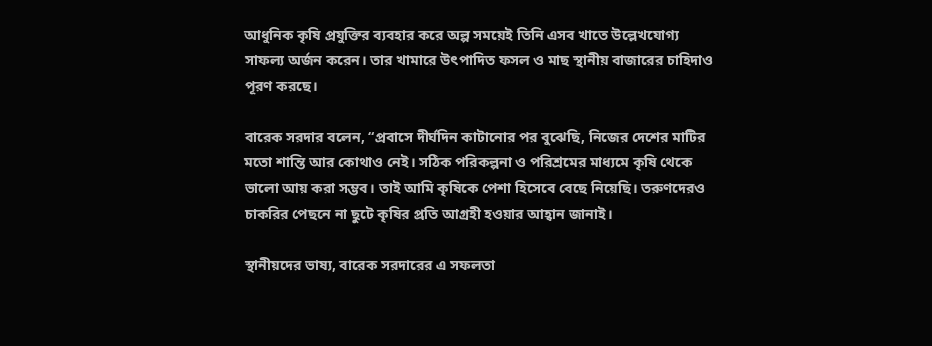আধুনিক কৃষি প্রযুক্তির ব্যবহার করে অল্প সময়েই তিনি এসব খাতে উল্লেখযোগ্য সাফল্য অর্জন করেন। তার খামারে উৎপাদিত ফসল ও মাছ স্থানীয় বাজারের চাহিদাও পূরণ করছে।

বারেক সরদার বলেন, “প্রবাসে দীর্ঘদিন কাটানোর পর বুঝেছি, নিজের দেশের মাটির মতো শান্তি আর কোথাও নেই। সঠিক পরিকল্পনা ও পরিশ্রমের মাধ্যমে কৃষি থেকে ভালো আয় করা সম্ভব। তাই আমি কৃষিকে পেশা হিসেবে বেছে নিয়েছি। তরুণদেরও চাকরির পেছনে না ছুটে কৃষির প্রতি আগ্রহী হওয়ার আহ্বান জানাই।

স্থানীয়দের ভাষ্য, বারেক সরদারের এ সফলতা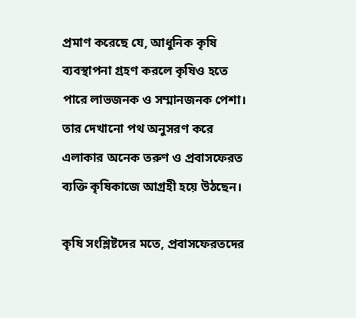প্রমাণ করেছে যে, আধুনিক কৃষি ব্যবস্থাপনা গ্রহণ করলে কৃষিও হতে পারে লাভজনক ও সম্মানজনক পেশা। তার দেখানো পথ অনুসরণ করে এলাকার অনেক তরুণ ও প্রবাসফেরত ব্যক্তি কৃষিকাজে আগ্রহী হয়ে উঠছেন।

কৃষি সংশ্লিষ্টদের মতে, প্রবাসফেরতদের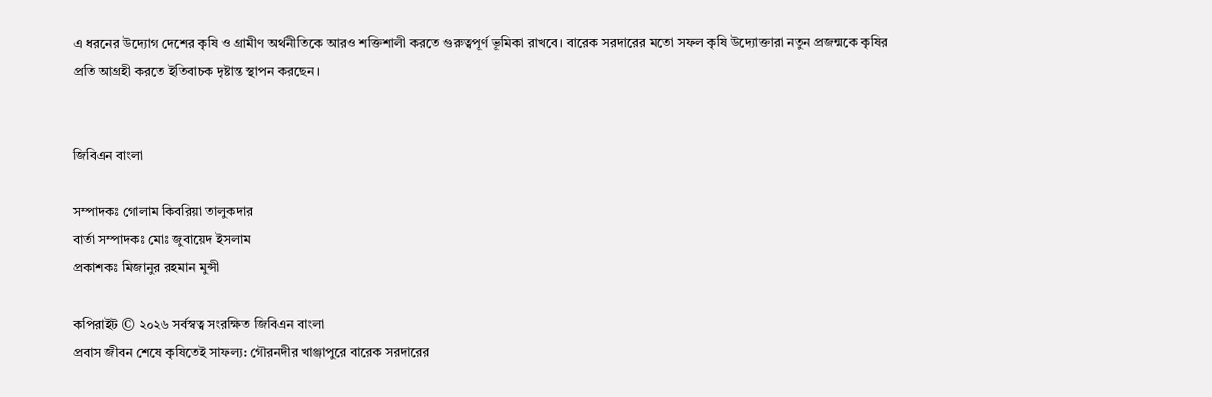এ ধরনের উদ্যোগ দেশের কৃষি ও গ্রামীণ অর্থনীতিকে আরও শক্তিশালী করতে গুরুত্বপূর্ণ ভূমিকা রাখবে। বারেক সরদারের মতো সফল কৃষি উদ্যোক্তারা নতুন প্রজন্মকে কৃষির প্রতি আগ্রহী করতে ইতিবাচক দৃষ্টান্ত স্থাপন করছেন।


জিবিএন বাংলা

সম্পাদকঃ গোলাম কিবরিয়া তালুকদার
বার্তা সম্পাদকঃ মোঃ জুবায়েদ ইসলাম
প্রকাশকঃ মিজানুর রহমান মুন্সী

কপিরাইট © ২০২৬ সর্বস্বত্ব সংরক্ষিত জিবিএন বাংলা
প্রবাস জীবন শেষে কৃষিতেই সাফল্য: গৌরনদীর খাঞ্জাপুরে বারেক সরদারের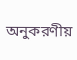অনুকরণীয়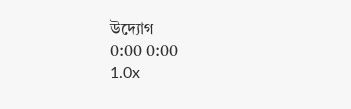উদ্যোগ
0:00 0:00
1.0x